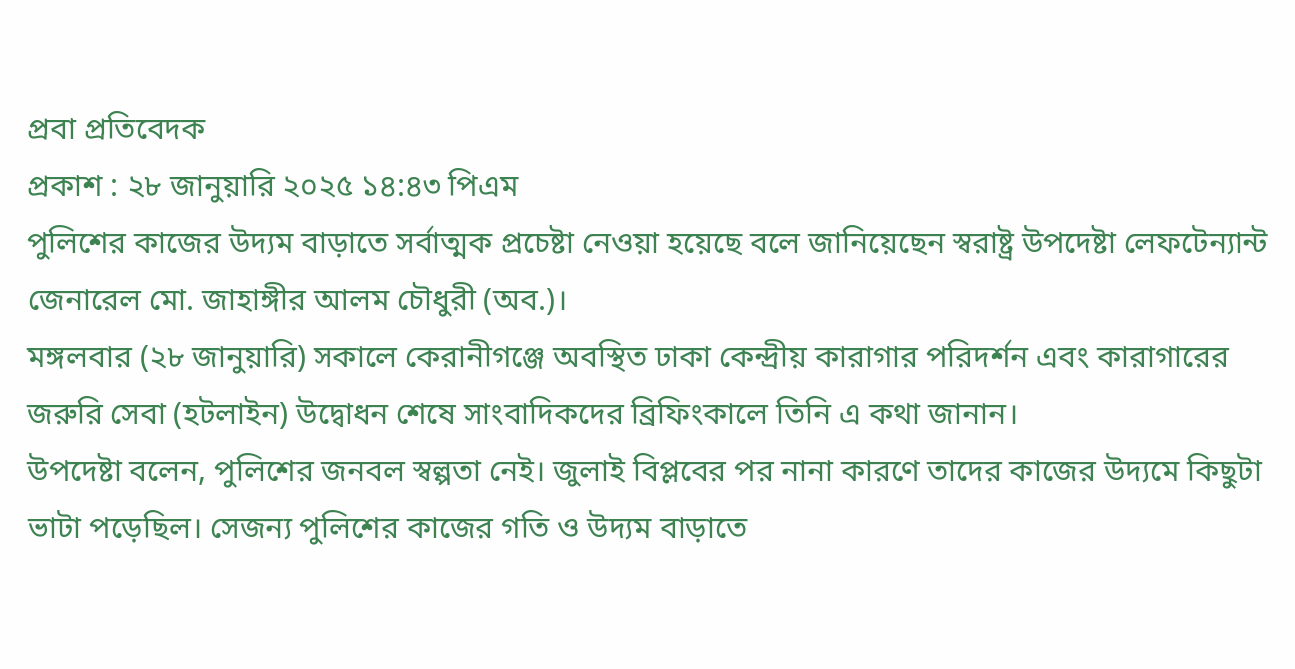প্রবা প্রতিবেদক
প্রকাশ : ২৮ জানুয়ারি ২০২৫ ১৪:৪৩ পিএম
পুলিশের কাজের উদ্যম বাড়াতে সর্বাত্মক প্রচেষ্টা নেওয়া হয়েছে বলে জানিয়েছেন স্বরাষ্ট্র উপদেষ্টা লেফটেন্যান্ট জেনারেল মো. জাহাঙ্গীর আলম চৌধুরী (অব.)।
মঙ্গলবার (২৮ জানুয়ারি) সকালে কেরানীগঞ্জে অবস্থিত ঢাকা কেন্দ্রীয় কারাগার পরিদর্শন এবং কারাগারের জরুরি সেবা (হটলাইন) উদ্বোধন শেষে সাংবাদিকদের ব্রিফিংকালে তিনি এ কথা জানান।
উপদেষ্টা বলেন, পুলিশের জনবল স্বল্পতা নেই। জুলাই বিপ্লবের পর নানা কারণে তাদের কাজের উদ্যমে কিছুটা ভাটা পড়েছিল। সেজন্য পুলিশের কাজের গতি ও উদ্যম বাড়াতে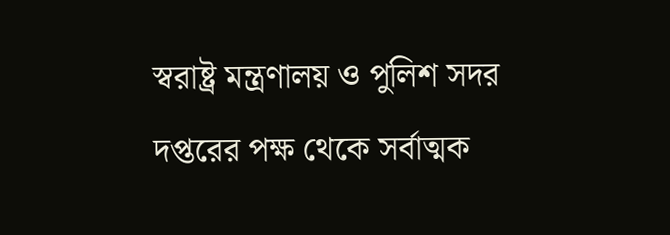স্বরাষ্ট্র মন্ত্রণালয় ও পুলিশ সদর দপ্তরের পক্ষ থেকে সর্বাত্মক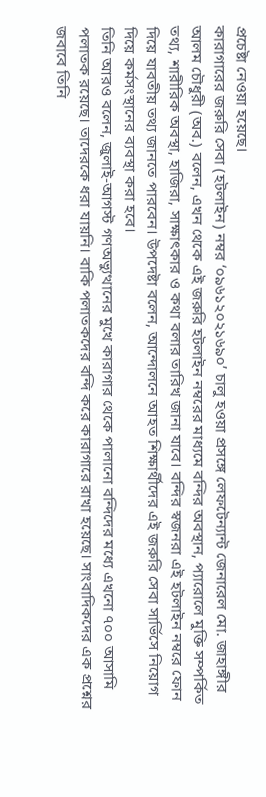প্রচেষ্টা নেওয়া হয়েছে।
কারাগারের জরুরি সেবা (হটলাইন) নম্বর ‘০৯৬১২০২১৬৯০’ চালু হওয়া প্রসঙ্গে লেফটেন্যান্ট জেনারেল মো. জাহাঙ্গীর আলম চৌধুরী (অব.) বলেন, এখন থেকে এই জরুরি হটলাইন নম্বরের মাধ্যমে বন্দির অবস্থান, প্যারোলে মুক্তি সম্পর্কিত তথ্য, শারীরিক অবস্থা, হাজিরা, সাক্ষাৎকার ও কথা বলার তারিখ জানা যাবে। বন্দির স্বজনরা এই হটলাইন নম্বরে ফোন দিয়ে যাবতীয় তথ্য জানতে পারবেন। উপদেষ্টা বলেন, আন্দোলনে আহত শিক্ষার্থীদের এই জরুরি সেবা সার্ভিসে নিয়োগ দিয়ে কর্মসংস্থানের ব্যবস্থা করা হবে।
তিনি আরও বলেন, জুলাই-আগস্ট গণঅভ্যুত্থানের মুখে কারাগার থেকে পালানো বন্দিদের মধ্যে এখনো ৭০০ আসামি পলাতক রয়েছে। তাদেরকে ধরা যায়নি। বাকি পলাতকদের বন্দি করে কারাগারে রাখা হয়েছে। সাংবাদিকদের এক প্রশ্নের জবাবে তিনি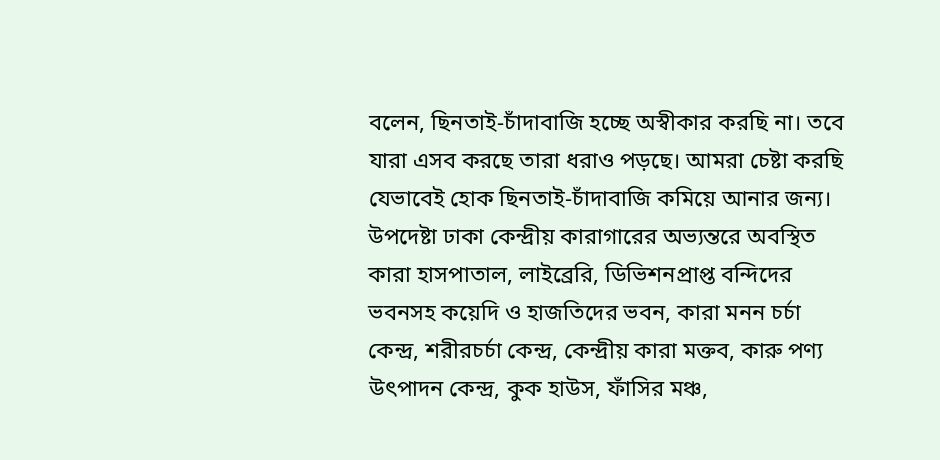বলেন, ছিনতাই-চাঁদাবাজি হচ্ছে অস্বীকার করছি না। তবে যারা এসব করছে তারা ধরাও পড়ছে। আমরা চেষ্টা করছি যেভাবেই হোক ছিনতাই-চাঁদাবাজি কমিয়ে আনার জন্য।
উপদেষ্টা ঢাকা কেন্দ্রীয় কারাগারের অভ্যন্তরে অবস্থিত কারা হাসপাতাল, লাইব্রেরি, ডিভিশনপ্রাপ্ত বন্দিদের ভবনসহ কয়েদি ও হাজতিদের ভবন, কারা মনন চর্চা কেন্দ্র, শরীরচর্চা কেন্দ্র, কেন্দ্রীয় কারা মক্তব, কারু পণ্য উৎপাদন কেন্দ্র, কুক হাউস, ফাঁসির মঞ্চ,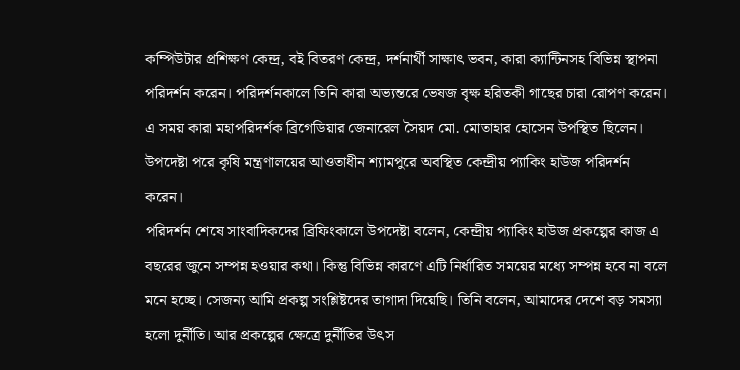কম্পিউটার প্রশিক্ষণ কেন্দ্র, বই বিতরণ কেন্দ্র, দর্শনার্থী সাক্ষাৎ ভবন, কারা ক্যান্টিনসহ বিভিন্ন স্থাপনা পরিদর্শন করেন। পরিদর্শনকালে তিনি কারা অভ্যন্তরে ভেষজ বৃক্ষ হরিতকী গাছের চারা রোপণ করেন। এ সময় কারা মহাপরিদর্শক ব্রিগেডিয়ার জেনারেল সৈয়দ মো. মোতাহার হোসেন উপস্থিত ছিলেন।
উপদেষ্টা পরে কৃষি মন্ত্রণালয়ের আওতাধীন শ্যামপুরে অবস্থিত কেন্দ্রীয় প্যাকিং হাউজ পরিদর্শন করেন।
পরিদর্শন শেষে সাংবাদিকদের ব্রিফিংকালে উপদেষ্টা বলেন, কেন্দ্রীয় প্যাকিং হাউজ প্রকল্পের কাজ এ বছরের জুনে সম্পন্ন হওয়ার কথা। কিন্তু বিভিন্ন কারণে এটি নির্ধারিত সময়ের মধ্যে সম্পন্ন হবে না বলে মনে হচ্ছে। সেজন্য আমি প্রকল্প সংশ্লিষ্টদের তাগাদা দিয়েছি। তিনি বলেন, আমাদের দেশে বড় সমস্যা হলো দুর্নীতি। আর প্রকল্পের ক্ষেত্রে দুর্নীতির উৎস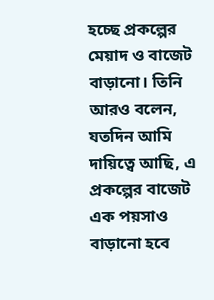হচ্ছে প্রকল্পের মেয়াদ ও বাজেট বাড়ানো। তিনি আরও বলেন, যতদিন আমি দায়িত্বে আছি, এ প্রকল্পের বাজেট এক পয়সাও বাড়ানো হবে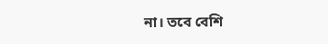না। তবে বেশি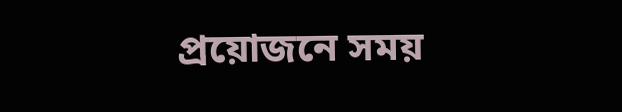প্রয়োজনে সময়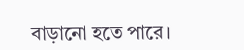বাড়ানো হতে পারে।